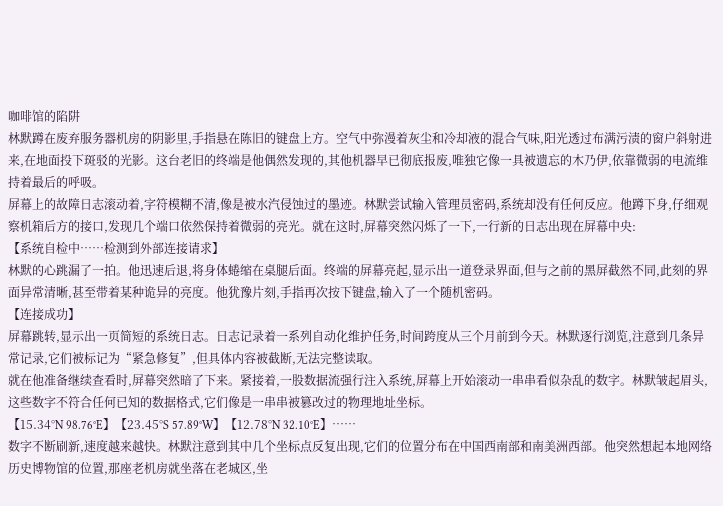咖啡馆的陷阱
林默蹲在废弃服务器机房的阴影里,手指悬在陈旧的键盘上方。空气中弥漫着灰尘和冷却液的混合气味,阳光透过布满污渍的窗户斜射进来,在地面投下斑驳的光影。这台老旧的终端是他偶然发现的,其他机器早已彻底报废,唯独它像一具被遗忘的木乃伊,依靠微弱的电流维持着最后的呼吸。
屏幕上的故障日志滚动着,字符模糊不清,像是被水汽侵蚀过的墨迹。林默尝试输入管理员密码,系统却没有任何反应。他蹲下身,仔细观察机箱后方的接口,发现几个端口依然保持着微弱的亮光。就在这时,屏幕突然闪烁了一下,一行新的日志出现在屏幕中央:
【系统自检中……检测到外部连接请求】
林默的心跳漏了一拍。他迅速后退,将身体蜷缩在桌腿后面。终端的屏幕亮起,显示出一道登录界面,但与之前的黑屏截然不同,此刻的界面异常清晰,甚至带着某种诡异的亮度。他犹豫片刻,手指再次按下键盘,输入了一个随机密码。
【连接成功】
屏幕跳转,显示出一页简短的系统日志。日志记录着一系列自动化维护任务,时间跨度从三个月前到今天。林默逐行浏览,注意到几条异常记录,它们被标记为“紧急修复”,但具体内容被截断,无法完整读取。
就在他准备继续查看时,屏幕突然暗了下来。紧接着,一股数据流强行注入系统,屏幕上开始滚动一串串看似杂乱的数字。林默皱起眉头,这些数字不符合任何已知的数据格式,它们像是一串串被篡改过的物理地址坐标。
【15.34°N 98.76°E】【23.45°S 57.89°W】【12.78°N 32.10°E】……
数字不断刷新,速度越来越快。林默注意到其中几个坐标点反复出现,它们的位置分布在中国西南部和南美洲西部。他突然想起本地网络历史博物馆的位置,那座老机房就坐落在老城区,坐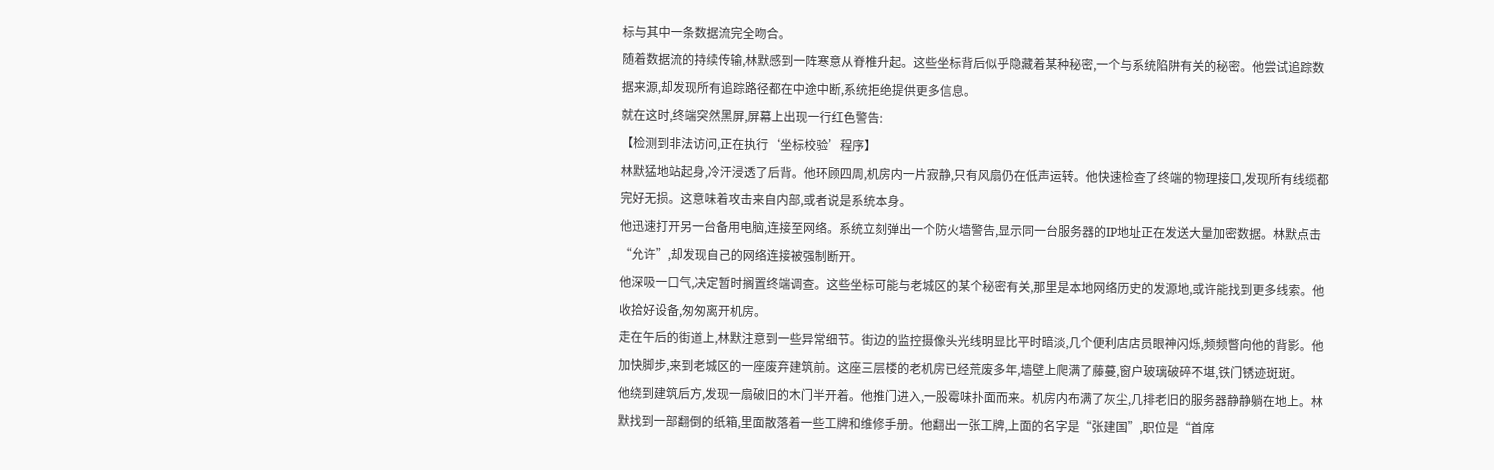标与其中一条数据流完全吻合。
随着数据流的持续传输,林默感到一阵寒意从脊椎升起。这些坐标背后似乎隐藏着某种秘密,一个与系统陷阱有关的秘密。他尝试追踪数据来源,却发现所有追踪路径都在中途中断,系统拒绝提供更多信息。
就在这时,终端突然黑屏,屏幕上出现一行红色警告:
【检测到非法访问,正在执行‘坐标校验’程序】
林默猛地站起身,冷汗浸透了后背。他环顾四周,机房内一片寂静,只有风扇仍在低声运转。他快速检查了终端的物理接口,发现所有线缆都完好无损。这意味着攻击来自内部,或者说是系统本身。
他迅速打开另一台备用电脑,连接至网络。系统立刻弹出一个防火墙警告,显示同一台服务器的IP地址正在发送大量加密数据。林默点击“允许”,却发现自己的网络连接被强制断开。
他深吸一口气,决定暂时搁置终端调查。这些坐标可能与老城区的某个秘密有关,那里是本地网络历史的发源地,或许能找到更多线索。他收拾好设备,匆匆离开机房。
走在午后的街道上,林默注意到一些异常细节。街边的监控摄像头光线明显比平时暗淡,几个便利店店员眼神闪烁,频频瞥向他的背影。他加快脚步,来到老城区的一座废弃建筑前。这座三层楼的老机房已经荒废多年,墙壁上爬满了藤蔓,窗户玻璃破碎不堪,铁门锈迹斑斑。
他绕到建筑后方,发现一扇破旧的木门半开着。他推门进入,一股霉味扑面而来。机房内布满了灰尘,几排老旧的服务器静静躺在地上。林默找到一部翻倒的纸箱,里面散落着一些工牌和维修手册。他翻出一张工牌,上面的名字是“张建国”,职位是“首席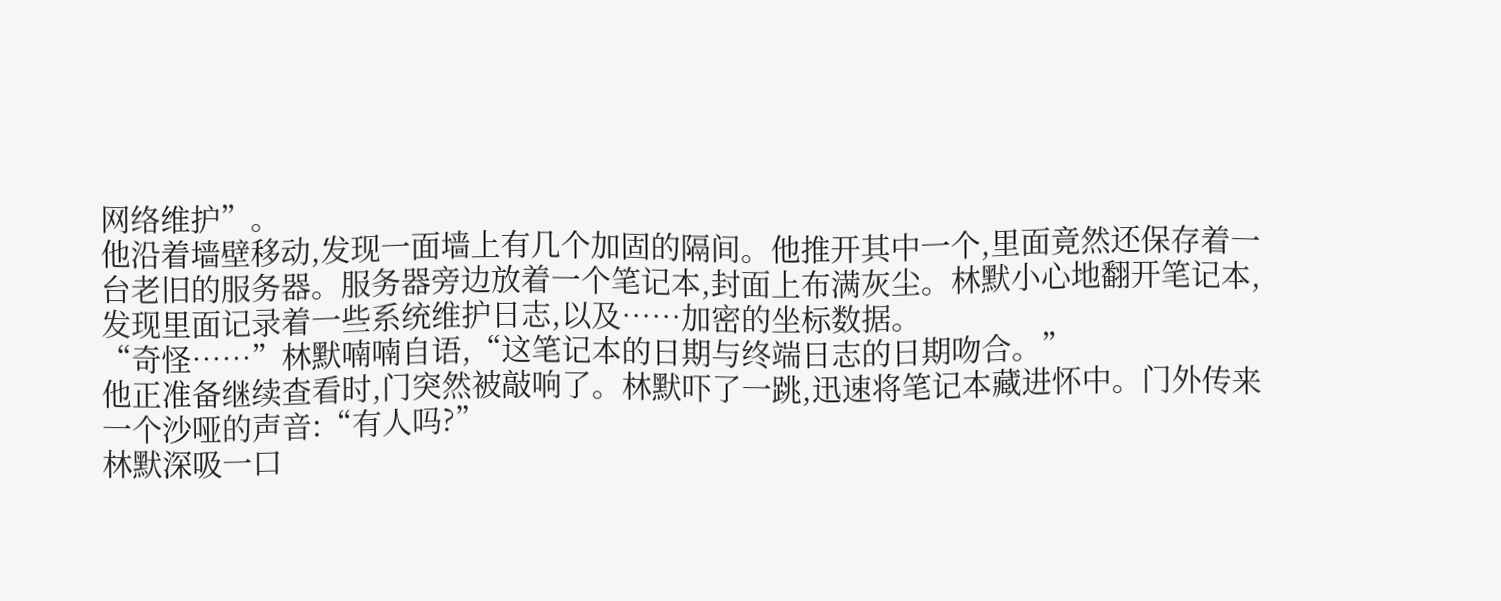网络维护”。
他沿着墙壁移动,发现一面墙上有几个加固的隔间。他推开其中一个,里面竟然还保存着一台老旧的服务器。服务器旁边放着一个笔记本,封面上布满灰尘。林默小心地翻开笔记本,发现里面记录着一些系统维护日志,以及……加密的坐标数据。
“奇怪……”林默喃喃自语,“这笔记本的日期与终端日志的日期吻合。”
他正准备继续查看时,门突然被敲响了。林默吓了一跳,迅速将笔记本藏进怀中。门外传来一个沙哑的声音:“有人吗?”
林默深吸一口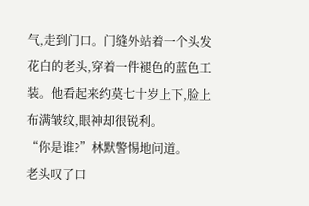气,走到门口。门缝外站着一个头发花白的老头,穿着一件褪色的蓝色工装。他看起来约莫七十岁上下,脸上布满皱纹,眼神却很锐利。
“你是谁?”林默警惕地问道。
老头叹了口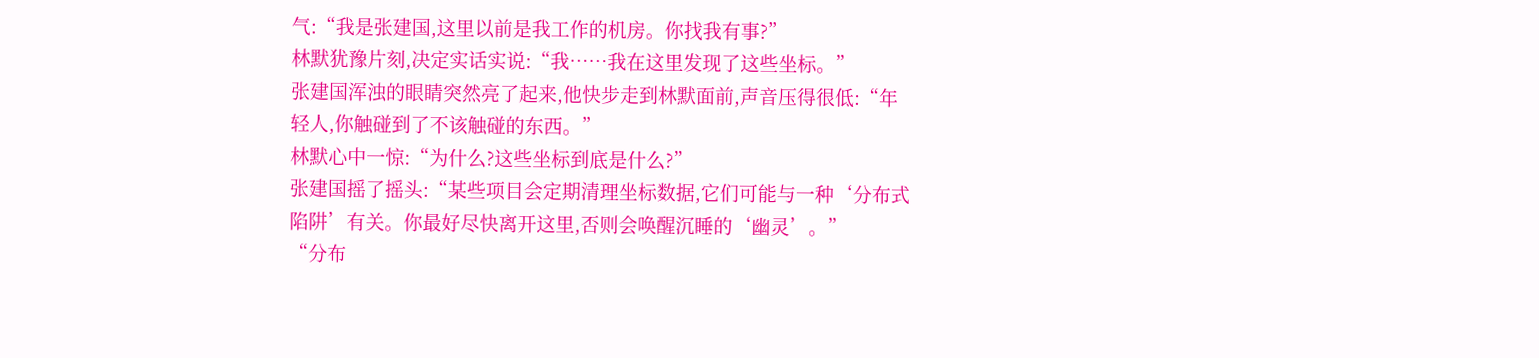气:“我是张建国,这里以前是我工作的机房。你找我有事?”
林默犹豫片刻,决定实话实说:“我……我在这里发现了这些坐标。”
张建国浑浊的眼睛突然亮了起来,他快步走到林默面前,声音压得很低:“年轻人,你触碰到了不该触碰的东西。”
林默心中一惊:“为什么?这些坐标到底是什么?”
张建国摇了摇头:“某些项目会定期清理坐标数据,它们可能与一种‘分布式陷阱’有关。你最好尽快离开这里,否则会唤醒沉睡的‘幽灵’。”
“分布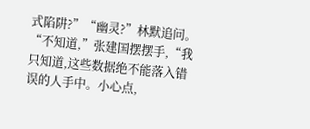式陷阱?”“幽灵?”林默追问。
“不知道,”张建国摆摆手,“我只知道,这些数据绝不能落入错误的人手中。小心点,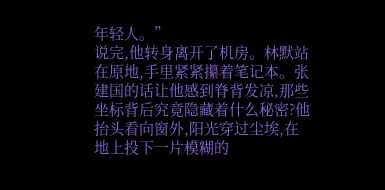年轻人。”
说完,他转身离开了机房。林默站在原地,手里紧紧攥着笔记本。张建国的话让他感到脊背发凉,那些坐标背后究竟隐藏着什么秘密?他抬头看向窗外,阳光穿过尘埃,在地上投下一片模糊的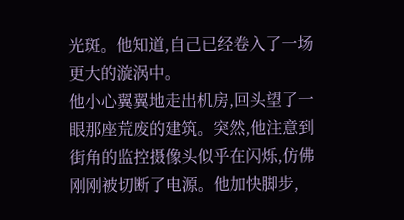光斑。他知道,自己已经卷入了一场更大的漩涡中。
他小心翼翼地走出机房,回头望了一眼那座荒废的建筑。突然,他注意到街角的监控摄像头似乎在闪烁,仿佛刚刚被切断了电源。他加快脚步,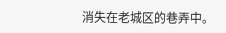消失在老城区的巷弄中。